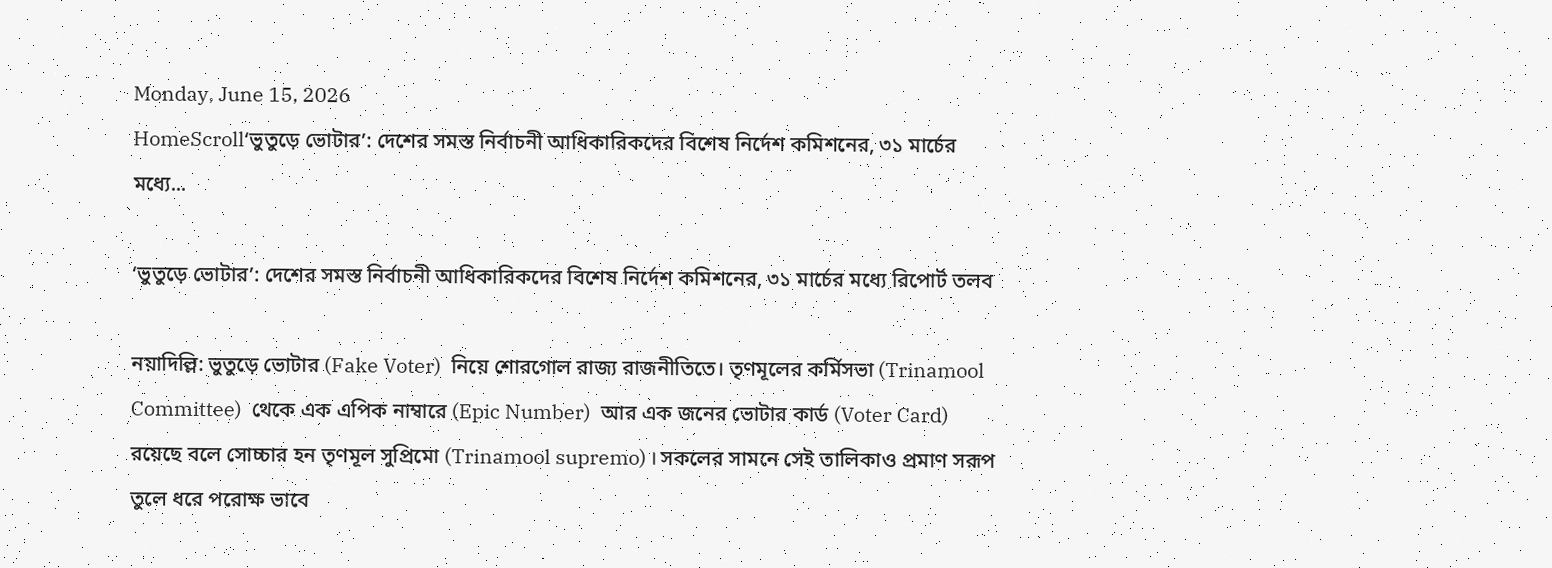Monday, June 15, 2026
HomeScroll‘ভুতুড়ে ভোটার’: দেশের সমস্ত নির্বাচনী আধিকারিকদের বিশেষ নির্দেশ কমিশনের, ৩১ মার্চের মধ্যে...

‘ভুতুড়ে ভোটার’: দেশের সমস্ত নির্বাচনী আধিকারিকদের বিশেষ নির্দেশ কমিশনের, ৩১ মার্চের মধ্যে রিপোর্ট তলব

নয়াদিল্লি: ভুতুড়ে ভোটার (Fake Voter)  নিয়ে শোরগোল রাজ্য রাজনীতিতে। তৃণমূলের কর্মিসভা (Trinamool Committee)  থেকে এক এপিক নাম্বারে (Epic Number)  আর এক জনের ভোটার কার্ড (Voter Card) রয়েছে বলে সোচ্চার হন তৃণমূল সুপ্রিমো (Trinamool supremo) । সকলের সামনে সেই তালিকাও প্রমাণ সরূপ তুলে ধরে পরোক্ষ ভাবে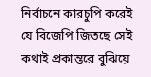নির্বাচনে কারচুপি করেই যে বিজেপি জিতছে সেই কথাই প্রকান্তরে বুঝিয়ে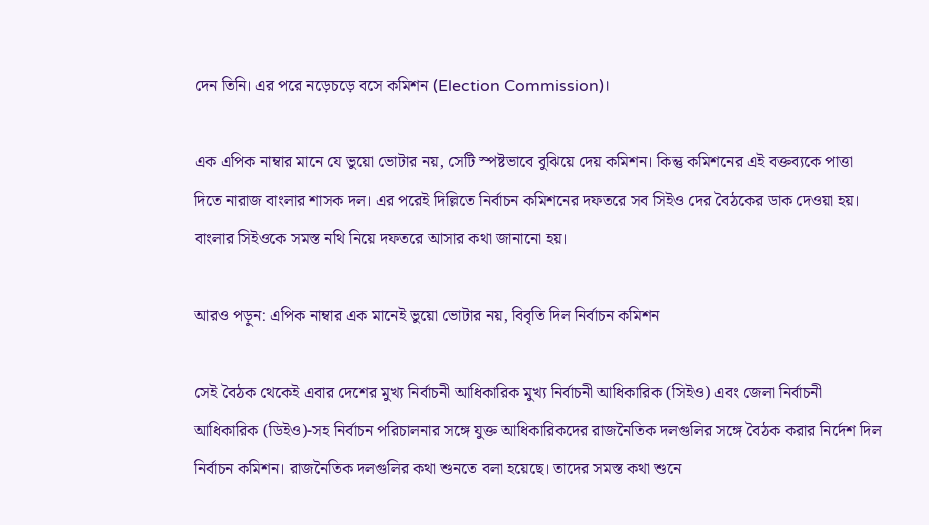দেন তিনি। এর পরে নড়েচড়ে বসে কমিশন (Election Commission)।

এক এপিক নাম্বার মানে যে ভুয়ো ভোটার নয়, সেটি স্পষ্টভাবে বুঝিয়ে দেয় কমিশন। কিন্তু কমিশনের এই বক্তব্যকে পাত্তা দিতে নারাজ বাংলার শাসক দল। এর পরেই দিল্লিতে নির্বাচন কমিশনের দফতরে সব সিইও দের বৈঠকের ডাক দেওয়া হয়। বাংলার সিইওকে সমস্ত নথি নিয়ে দফতরে আসার কথা জানানো হয়।

আরও পড়ুন: এপিক নাম্বার এক মানেই ভুয়ো ভোটার নয়, বিবৃতি দিল নির্বাচন কমিশন

সেই বৈঠক থেকেই এবার দেশের মুখ্য নির্বাচনী আধিকারিক মুখ্য নির্বাচনী আধিকারিক (সিইও) এবং জেলা নির্বাচনী আধিকারিক (ডিইও)-সহ নির্বাচন পরিচালনার সঙ্গে যুক্ত আধিকারিকদের রাজনৈতিক দলগুলির সঙ্গে বৈঠক করার নির্দেশ দিল নির্বাচন কমিশন। রাজনৈতিক দলগুলির কথা শুনতে বলা হয়েছে। তাদের সমস্ত কথা শুনে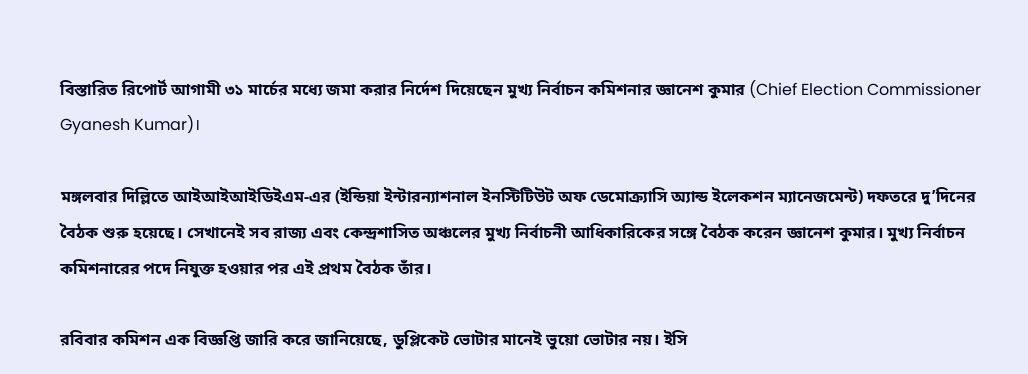বিস্তারিত রিপোর্ট আগামী ৩১ মার্চের মধ্যে জমা করার নির্দেশ দিয়েছেন মুখ্য নির্বাচন কমিশনার জ্ঞানেশ কুমার (Chief Election Commissioner Gyanesh Kumar)।

মঙ্গলবার দিল্লিতে আইআইআইডিইএম-এর (ইন্ডিয়া ইন্টারন্যাশনাল ইনস্টিটিউট অফ ডেমোক্র্যাসি অ্যান্ড ইলেকশন ম্যানেজমেন্ট) দফতরে দু’দিনের বৈঠক শুরু হয়েছে। সেখানেই সব রাজ্য এবং কেন্দ্রশাসিত অঞ্চলের মুখ্য নির্বাচনী আধিকারিকের সঙ্গে বৈঠক করেন জ্ঞানেশ কুমার। মুখ্য নির্বাচন কমিশনারের পদে নিযুক্ত হওয়ার পর এই প্রথম বৈঠক তাঁর।

রবিবার কমিশন এক বিজ্ঞপ্তি জারি করে জানিয়েছে, ডুপ্লিকেট ভোটার মানেই ভুয়ো ভোটার নয়। ইসি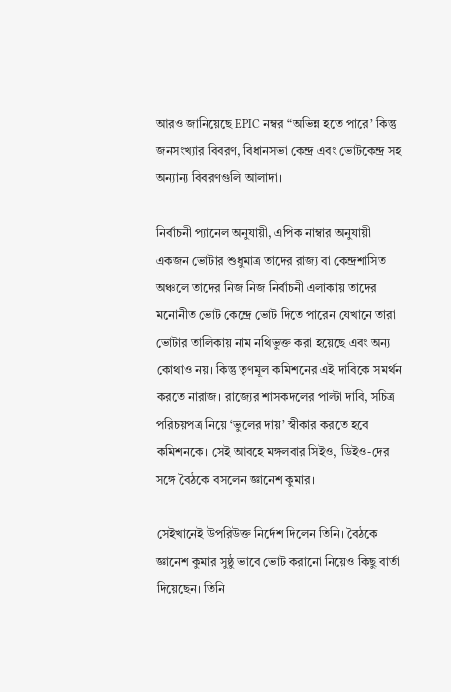আরও জানিয়েছে EPIC নম্বর “অভিন্ন হতে পারে’ কিন্তু জনসংখ্যার বিবরণ, বিধানসভা কেন্দ্র এবং ভোটকেন্দ্র সহ অন্যান্য বিবরণগুলি আলাদা।

নির্বাচনী প্যানেল অনুযায়ী, এপিক নাম্বার অনুযায়ী একজন ভোটার শুধুমাত্র তাদের রাজ্য বা কেন্দ্রশাসিত অঞ্চলে তাদের নিজ নিজ নির্বাচনী এলাকায় তাদের মনোনীত ভোট কেন্দ্রে ভোট দিতে পারেন যেখানে তারা ভোটার তালিকায় নাম নথিভুক্ত করা হয়েছে এবং অন্য কোথাও নয়। কিন্তু তৃণমূল কমিশনের এই দাবিকে সমর্থন করতে নারাজ। রাজ্যের শাসকদলের পাল্টা দাবি, সচিত্র পরিচয়পত্র নিয়ে ‘ভুলের দায়’ স্বীকার করতে হবে কমিশনকে। সেই আবহে মঙ্গলবার সিইও, ডিইও-দের সঙ্গে বৈঠকে বসলেন জ্ঞানেশ কুমার।

সেইখানেই উপরিউক্ত নির্দেশ দিলেন তিনি। বৈঠকে জ্ঞানেশ কুমার সুষ্ঠু ভাবে ভোট করানো নিয়েও কিছু বার্তা দিয়েছেন। তিনি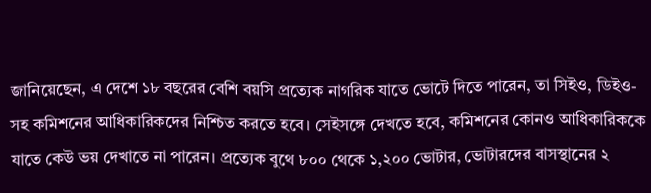জানিয়েছেন, এ দেশে ১৮ বছরের বেশি বয়সি প্রত্যেক নাগরিক যাতে ভোটে দিতে পারেন, তা সিইও, ডিইও-সহ কমিশনের আধিকারিকদের নিশ্চিত করতে হবে। সেইসঙ্গে দেখতে হবে, কমিশনের কোনও আধিকারিককে যাতে কেউ ভয় দেখাতে না পারেন। প্রত্যেক বুথে ৮০০ থেকে ১,২০০ ভোটার, ভোটারদের বাসস্থানের ২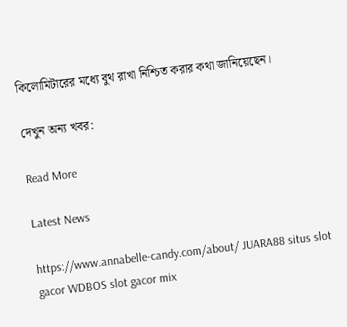কিলোমিটারের মধ্যে বুথ রাখা নিশ্চিত করার কথা জানিয়েছেন।

দেখুন অন্য খবর:

Read More

Latest News

https://www.annabelle-candy.com/about/ JUARA88 situs slot gacor WDBOS slot gacor mix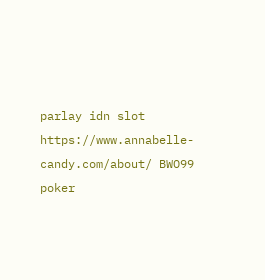parlay idn slot https://www.annabelle-candy.com/about/ BWO99 poker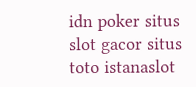idn poker situs slot gacor situs toto istanaslot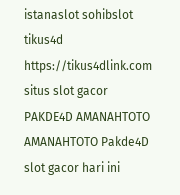istanaslot sohibslot tikus4d https://tikus4dlink.com situs slot gacor PAKDE4D AMANAHTOTO AMANAHTOTO Pakde4D slot gacor hari ini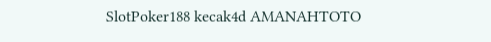SlotPoker188 kecak4d AMANAHTOTO